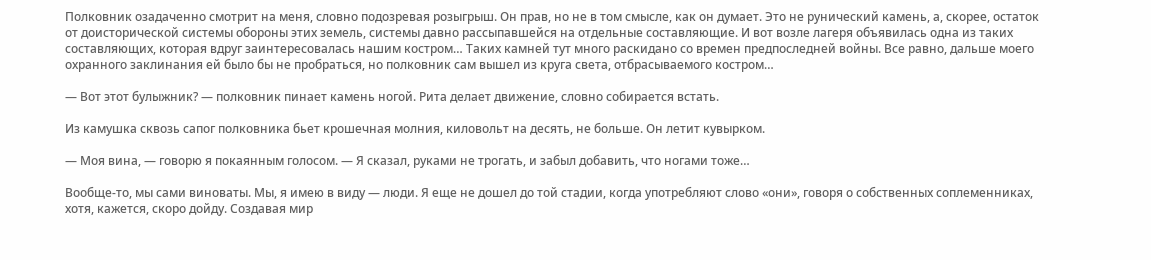Полковник озадаченно смотрит на меня, словно подозревая розыгрыш. Он прав, но не в том смысле, как он думает. Это не рунический камень, а, скорее, остаток от доисторической системы обороны этих земель, системы давно рассыпавшейся на отдельные составляющие. И вот возле лагеря объявилась одна из таких составляющих, которая вдруг заинтересовалась нашим костром… Таких камней тут много раскидано со времен предпоследней войны. Все равно, дальше моего охранного заклинания ей было бы не пробраться, но полковник сам вышел из круга света, отбрасываемого костром…

— Вот этот булыжник? — полковник пинает камень ногой. Рита делает движение, словно собирается встать.

Из камушка сквозь сапог полковника бьет крошечная молния, киловольт на десять, не больше. Он летит кувырком.

— Моя вина, — говорю я покаянным голосом. — Я сказал, руками не трогать, и забыл добавить, что ногами тоже…

Вообще-то, мы сами виноваты. Мы, я имею в виду — люди. Я еще не дошел до той стадии, когда употребляют слово «они», говоря о собственных соплеменниках, хотя, кажется, скоро дойду. Создавая мир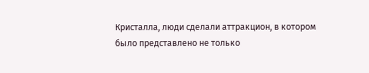Кристалла, люди сделали аттракцион, в котором было представлено не только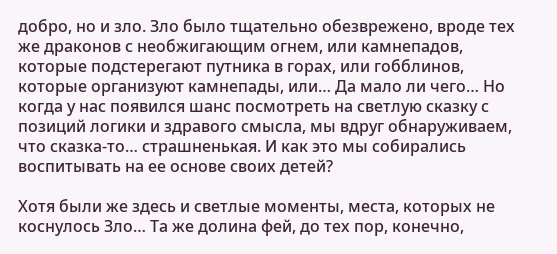добро, но и зло. Зло было тщательно обезврежено, вроде тех же драконов с необжигающим огнем, или камнепадов, которые подстерегают путника в горах, или гобблинов, которые организуют камнепады, или… Да мало ли чего… Но когда у нас появился шанс посмотреть на светлую сказку с позиций логики и здравого смысла, мы вдруг обнаруживаем, что сказка-то… страшненькая. И как это мы собирались воспитывать на ее основе своих детей?

Хотя были же здесь и светлые моменты, места, которых не коснулось Зло… Та же долина фей, до тех пор, конечно,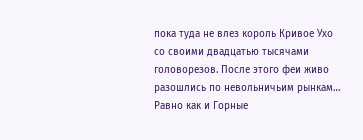пока туда не влез король Кривое Ухо со своими двадцатью тысячами головорезов. После этого феи живо разошлись по невольничьим рынкам… Равно как и Горные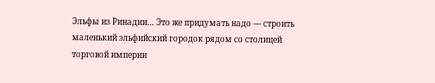Эльфы из Ринадии… Это же придумать надо — строить маленький эльфийский городок рядом со столицей торговой империи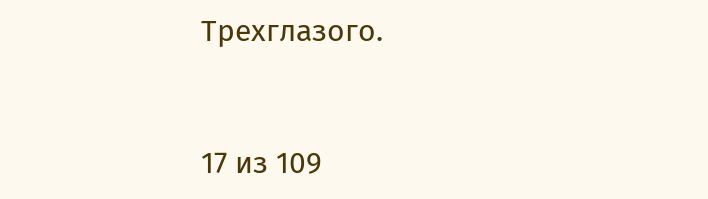Трехглазого.



17 из 109